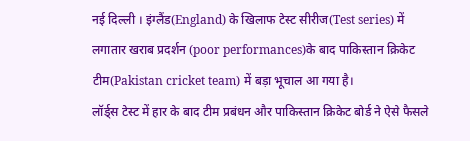नई दिल्ली । इंग्लैंड(England) के खिलाफ टेस्ट सीरीज(Test series) में लगातार खराब प्रदर्शन (poor performances)के बाद पाकिस्तान क्रिकेट टीम(Pakistan cricket team) में बड़ा भूचाल आ गया है।
लॉर्ड्स टेस्ट में हार के बाद टीम प्रबंधन और पाकिस्तान क्रिकेट बोर्ड ने ऐसे फैसले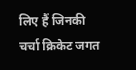लिए हैं जिनकी चर्चा क्रिकेट जगत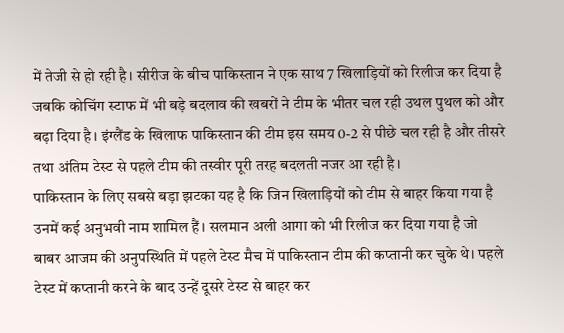में तेजी से हो रही है। सीरीज के बीच पाकिस्तान ने एक साथ 7 खिलाड़ियों को रिलीज कर दिया है जबकि कोचिंग स्टाफ में भी बड़े बदलाव की खबरों ने टीम के भीतर चल रही उथल पुथल को और बढ़ा दिया है। इंग्लैंड के खिलाफ पाकिस्तान की टीम इस समय 0-2 से पीछे चल रही है और तीसरे तथा अंतिम टेस्ट से पहले टीम की तस्वीर पूरी तरह बदलती नजर आ रही है।
पाकिस्तान के लिए सबसे बड़ा झटका यह है कि जिन खिलाड़ियों को टीम से बाहर किया गया है उनमें कई अनुभवी नाम शामिल हैं। सलमान अली आगा को भी रिलीज कर दिया गया है जो बाबर आजम की अनुपस्थिति में पहले टेस्ट मैच में पाकिस्तान टीम की कप्तानी कर चुके थे। पहले टेस्ट में कप्तानी करने के बाद उन्हें दूसरे टेस्ट से बाहर कर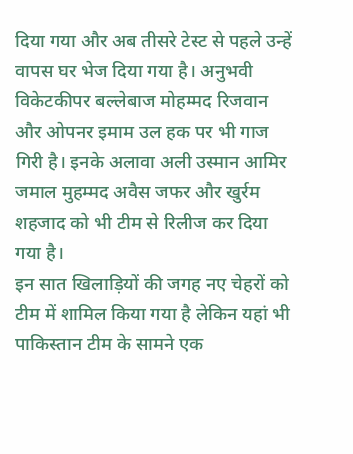दिया गया और अब तीसरे टेस्ट से पहले उन्हें वापस घर भेज दिया गया है। अनुभवी विकेटकीपर बल्लेबाज मोहम्मद रिजवान और ओपनर इमाम उल हक पर भी गाज गिरी है। इनके अलावा अली उस्मान आमिर जमाल मुहम्मद अवैस जफर और खुर्रम शहजाद को भी टीम से रिलीज कर दिया गया है।
इन सात खिलाड़ियों की जगह नए चेहरों को टीम में शामिल किया गया है लेकिन यहां भी पाकिस्तान टीम के सामने एक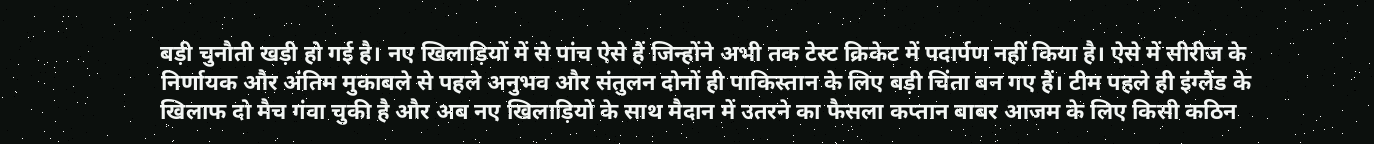बड़ी चुनौती खड़ी हो गई है। नए खिलाड़ियों में से पांच ऐसे हैं जिन्होंने अभी तक टेस्ट क्रिकेट में पदार्पण नहीं किया है। ऐसे में सीरीज के निर्णायक और अंतिम मुकाबले से पहले अनुभव और संतुलन दोनों ही पाकिस्तान के लिए बड़ी चिंता बन गए हैं। टीम पहले ही इंग्लैंड के खिलाफ दो मैच गंवा चुकी है और अब नए खिलाड़ियों के साथ मैदान में उतरने का फैसला कप्तान बाबर आजम के लिए किसी कठिन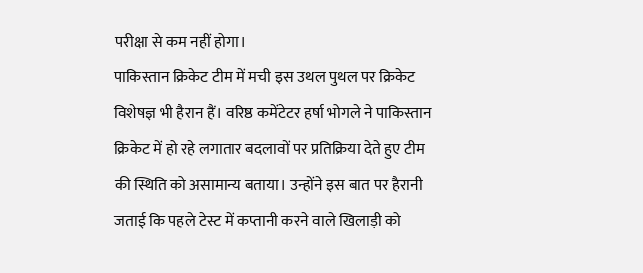परीक्षा से कम नहीं होगा।
पाकिस्तान क्रिकेट टीम में मची इस उथल पुथल पर क्रिकेट विशेषज्ञ भी हैरान हैं। वरिष्ठ कमेंटेटर हर्षा भोगले ने पाकिस्तान क्रिकेट में हो रहे लगातार बदलावों पर प्रतिक्रिया देते हुए टीम की स्थिति को असामान्य बताया। उन्होंने इस बात पर हैरानी जताई कि पहले टेस्ट में कप्तानी करने वाले खिलाड़ी को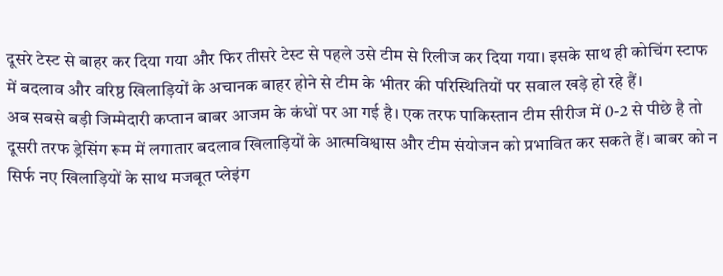दूसरे टेस्ट से बाहर कर दिया गया और फिर तीसरे टेस्ट से पहले उसे टीम से रिलीज कर दिया गया। इसके साथ ही कोचिंग स्टाफ में बदलाव और वरिष्ठ खिलाड़ियों के अचानक बाहर होने से टीम के भीतर की परिस्थितियों पर सवाल खड़े हो रहे हैं।
अब सबसे बड़ी जिम्मेदारी कप्तान बाबर आजम के कंधों पर आ गई है। एक तरफ पाकिस्तान टीम सीरीज में 0-2 से पीछे है तो दूसरी तरफ ड्रेसिंग रूम में लगातार बदलाव खिलाड़ियों के आत्मविश्वास और टीम संयोजन को प्रभावित कर सकते हैं। बाबर को न सिर्फ नए खिलाड़ियों के साथ मजबूत प्लेइंग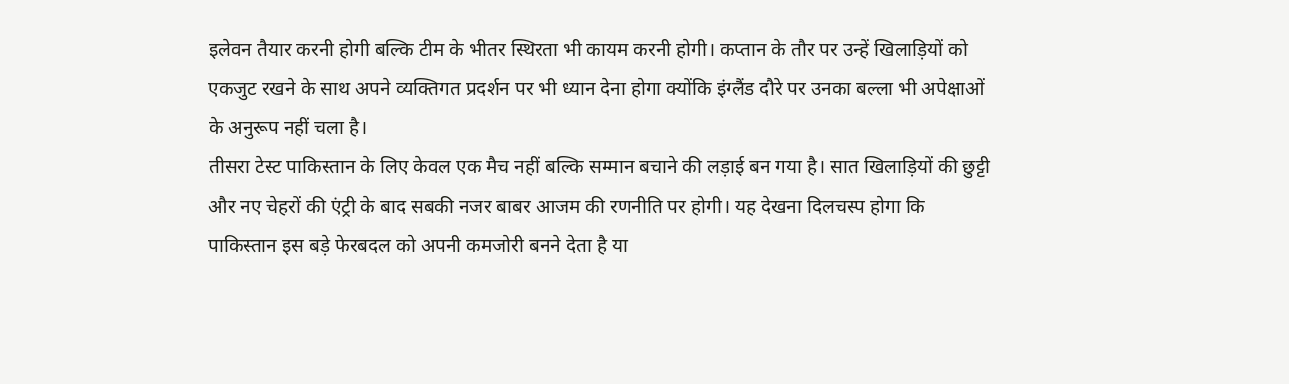इलेवन तैयार करनी होगी बल्कि टीम के भीतर स्थिरता भी कायम करनी होगी। कप्तान के तौर पर उन्हें खिलाड़ियों को एकजुट रखने के साथ अपने व्यक्तिगत प्रदर्शन पर भी ध्यान देना होगा क्योंकि इंग्लैंड दौरे पर उनका बल्ला भी अपेक्षाओं के अनुरूप नहीं चला है।
तीसरा टेस्ट पाकिस्तान के लिए केवल एक मैच नहीं बल्कि सम्मान बचाने की लड़ाई बन गया है। सात खिलाड़ियों की छुट्टी और नए चेहरों की एंट्री के बाद सबकी नजर बाबर आजम की रणनीति पर होगी। यह देखना दिलचस्प होगा कि पाकिस्तान इस बड़े फेरबदल को अपनी कमजोरी बनने देता है या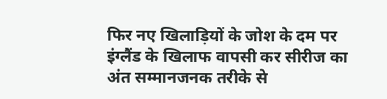फिर नए खिलाड़ियों के जोश के दम पर इंग्लैंड के खिलाफ वापसी कर सीरीज का अंत सम्मानजनक तरीके से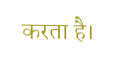करता है।